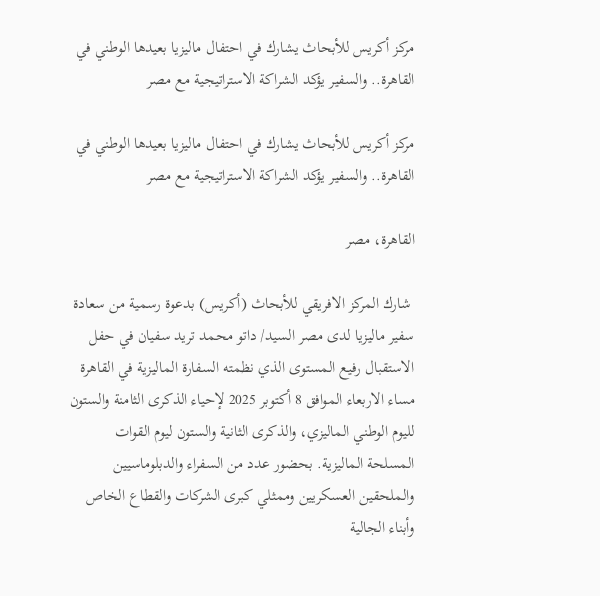مركز أكريس للأبحاث يشارك في احتفال ماليزيا بعيدها الوطني في القاهرة.. والسفير يؤكد الشراكة الاستراتيجية مع مصر

مركز أكريس للأبحاث يشارك في احتفال ماليزيا بعيدها الوطني في القاهرة.. والسفير يؤكد الشراكة الاستراتيجية مع مصر

القاهرة، مصر

 شارك المركز الافريقي للأبحاث (أكريس) بدعوة رسمية من سعادة سفير ماليزيا لدى مصر السيد/ داتو محمد تريد سفيان في حفل الاستقبال رفيع المستوى الذي نظمته السفارة الماليزية في القاهرة مساء الاربعاء الموافق 8 أكتوبر 2025 لإحياء الذكرى الثامنة والستون لليوم الوطني الماليزي، والذكرى الثانية والستون ليوم القوات المسلحة الماليزية. بحضور عدد من السفراء والدبلوماسيين والملحقين العسكريين وممثلي كبرى الشركات والقطاع الخاص وأبناء الجالية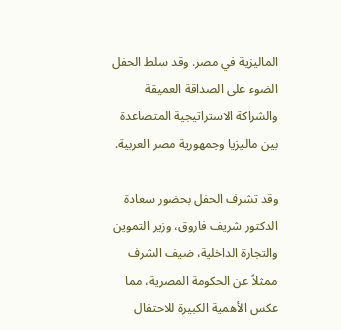الماليزية في مصر. وقد سلط الحفل الضوء على الصداقة العميقة والشراكة الاستراتيجية المتصاعدة بين ماليزيا وجمهورية مصر العربية.

وقد تشرف الحفل بحضور سعادة الدكتور شريف فاروق، وزير التموين والتجارة الداخلية، ضيف الشرف ممثلاً عن الحكومة المصرية، مما عكس الأهمية الكبيرة للاحتفال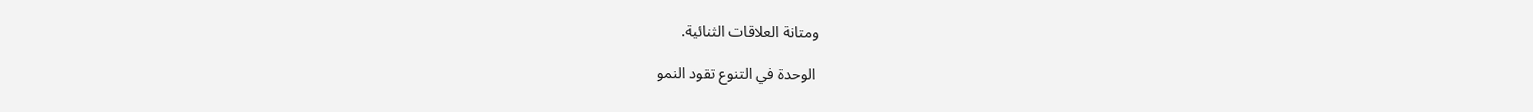ومتانة العلاقات الثنائية.

 الوحدة في التنوع تقود النمو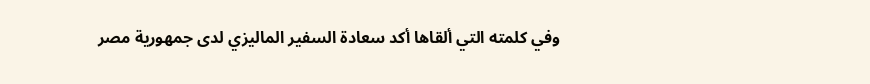وفي كلمته التي ألقاها أكد سعادة السفير الماليزي لدى جمهورية مصر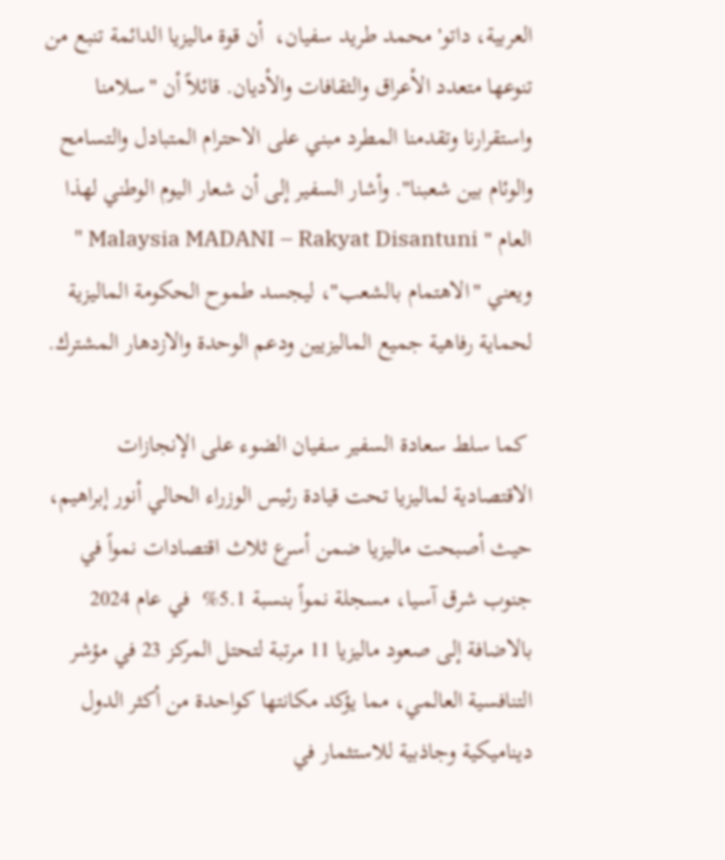العربية، داتو' محمد طريد سفيان،  أن قوة ماليزيا الدائمة تنبع من تنوعها متعدد الأعراق والثقافات والأديان. قائلاً أن "سلامنا واستقرارنا وتقدمنا المطرد مبني على الاحترام المتبادل والتسامح والوئام بين شعبنا". وأشار السفير إلى أن شعار اليوم الوطني لهذا العام " Malaysia MADANI – Rakyat Disantuni " ويعني "الاهتمام بالشعب"، ليجسد طموح الحكومة الماليزية لحماية رفاهية جميع الماليزيين ودعم الوحدة والازدهار المشترك.

 كما سلط سعادة السفير سفيان الضوء على الإنجازات الاقتصادية لماليزيا تحت قيادة رئيس الوزراء الحالي أنور إبراهيم، حيث أصبحت ماليزيا ضمن أسرع ثلاث اقتصادات نمواً في جنوب شرق آسيا، مسجلة نمواً بنسبة 5.1%  في عام 2024 بالاضافة إلى صعود ماليزيا 11 مرتبة لتحتل المركز 23 في مؤشر التنافسية العالمي، مما يؤكد مكانتها كواحدة من أكثر الدول ديناميكية وجاذبية للاستثمار في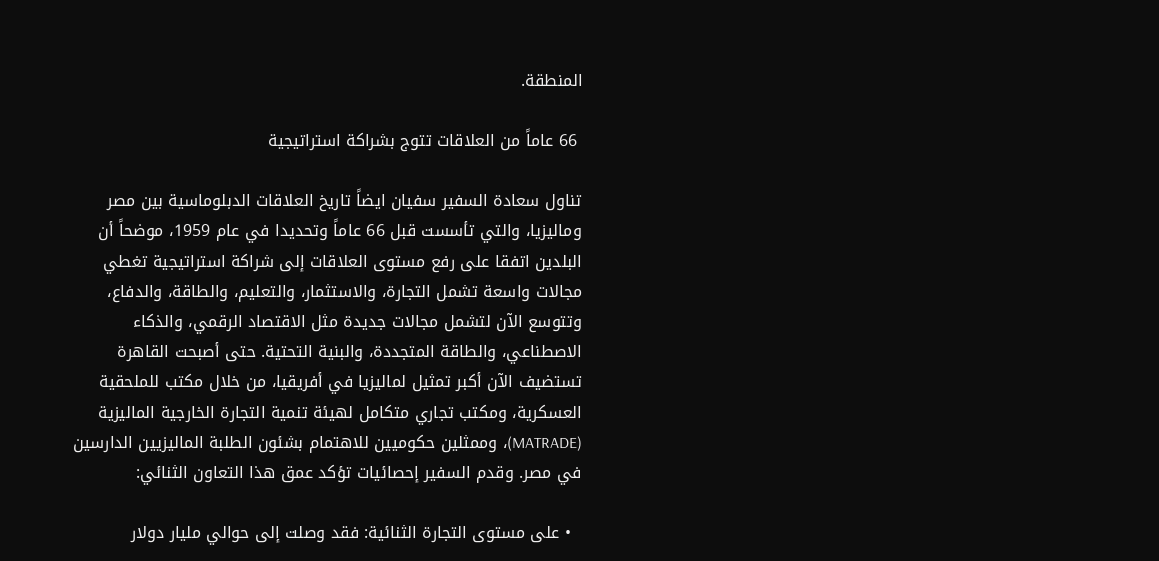المنطقة.

 66 عاماً من العلاقات تتوج بشراكة استراتيجية

تناول سعادة السفير سفيان ايضاً تاريخ العلاقات الدبلوماسية بين مصر وماليزيا، والتي تأسست قبل 66 عاماً وتحديدا في عام 1959، موضحاً أن البلدين اتفقا على رفع مستوى العلاقات إلى شراكة استراتيجية تغطي مجالات واسعة تشمل التجارة، والاستثمار، والتعليم، والطاقة، والدفاع، وتتوسع الآن لتشمل مجالات جديدة مثل الاقتصاد الرقمي، والذكاء الاصطناعي، والطاقة المتجددة، والبنية التحتية. حتى أصبحت القاهرة تستضيف الآن أكبر تمثيل لماليزيا في أفريقيا، من خلال مكتب للملحقية العسكرية، ومكتب تجاري متكامل لهيئة تنمية التجارة الخارجية الماليزية (MATRADE)، وممثلين حكوميين للاهتمام بشئون الطلبة الماليزيين الدارسين في مصر. وقدم السفير إحصائيات تؤكد عمق هذا التعاون الثنائي:

  • على مستوى التجارة الثنائية: فقد وصلت إلى حوالي مليار دولار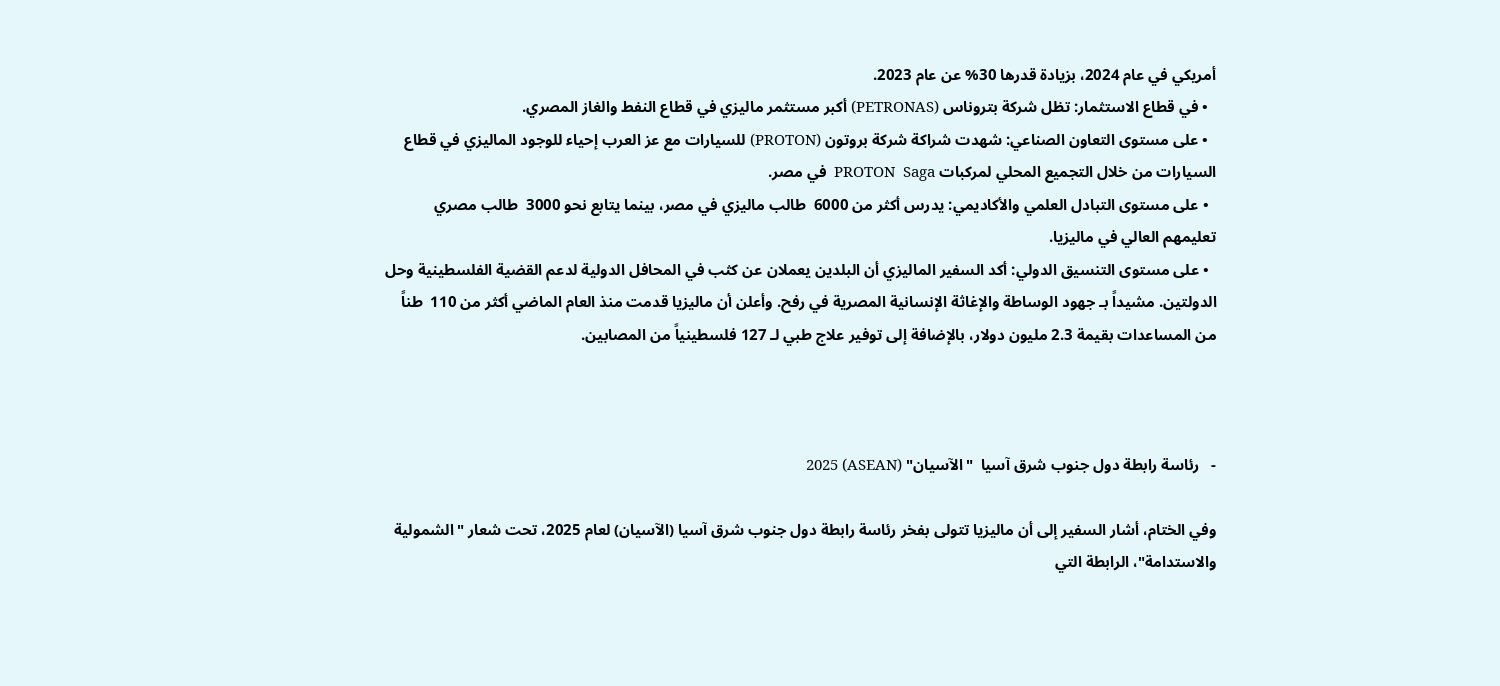أمريكي في عام 2024، بزيادة قدرها 30% عن عام 2023.
  • في قطاع الاستثمار: تظل شركة بتروناس (PETRONAS) أكبر مستثمر ماليزي في قطاع النفط والغاز المصري.
  • على مستوى التعاون الصناعي: شهدت شراكة شركة بروتون (PROTON) للسيارات مع عز العرب إحياء للوجود الماليزي في قطاع السيارات من خلال التجميع المحلي لمركبات PROTON  Saga  في مصر.
  • على مستوى التبادل العلمي والأكاديمي: يدرس أكثر من 6000  طالب ماليزي في مصر، بينما يتابع نحو 3000  طالب مصري تعليمهم العالي في ماليزيا.
  • على مستوى التنسيق الدولي: أكد السفير الماليزي أن البلدين يعملان عن كثب في المحافل الدولية لدعم القضية الفلسطينية وحل الدولتين. مشيداً بـ جهود الوساطة والإغاثة الإنسانية المصرية في رفح. وأعلن أن ماليزيا قدمت منذ العام الماضي أكثر من 110  طناً من المساعدات بقيمة 2.3 مليون دولار، بالإضافة إلى توفير علاج طبي لـ 127 فلسطينياً من المصابين.



-   رئاسة رابطة دول جنوب شرق آسيا  "الآسيان" (ASEAN) 2025

وفي الختام، أشار السفير إلى أن ماليزيا تتولى بفخر رئاسة رابطة دول جنوب شرق آسيا (الآسيان) لعام 2025، تحت شعار "الشمولية والاستدامة"، الرابطة التي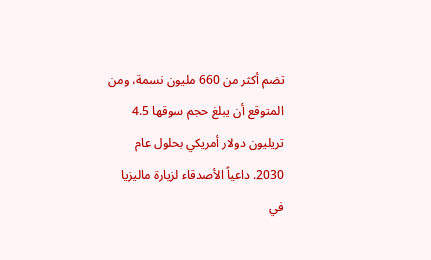تضم أكثر من 660 مليون نسمة، ومن المتوقع أن يبلغ حجم سوقها 4.5 تريليون دولار أمريكي بحلول عام 2030. داعياً الأصدقاء لزيارة ماليزيا في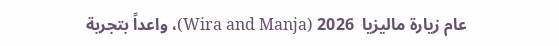عام زيارة ماليزيا  2026 (Wira and Manja)، واعداً بتجربة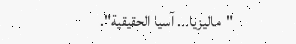"ماليزيا... آسيا الحقيقية".